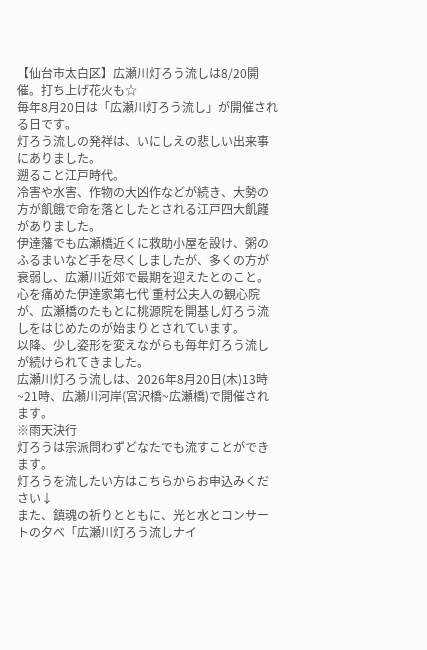【仙台市太白区】広瀬川灯ろう流しは8/20開催。打ち上げ花火も☆
毎年8月20日は「広瀬川灯ろう流し」が開催される日です。
灯ろう流しの発祥は、いにしえの悲しい出来事にありました。
遡ること江戸時代。
冷害や水害、作物の大凶作などが続き、大勢の方が飢餓で命を落としたとされる江戸四大飢饉がありました。
伊達藩でも広瀬橋近くに救助小屋を設け、粥のふるまいなど手を尽くしましたが、多くの方が衰弱し、広瀬川近郊で最期を迎えたとのこと。
心を痛めた伊達家第七代 重村公夫人の観心院が、広瀬橋のたもとに桃源院を開基し灯ろう流しをはじめたのが始まりとされています。
以降、少し姿形を変えながらも毎年灯ろう流しが続けられてきました。
広瀬川灯ろう流しは、2026年8月20日(木)13時~21時、広瀬川河岸(宮沢橋~広瀬橋)で開催されます。
※雨天決行
灯ろうは宗派問わずどなたでも流すことができます。
灯ろうを流したい方はこちらからお申込みください↓
また、鎮魂の祈りとともに、光と水とコンサートの夕べ「広瀬川灯ろう流しナイ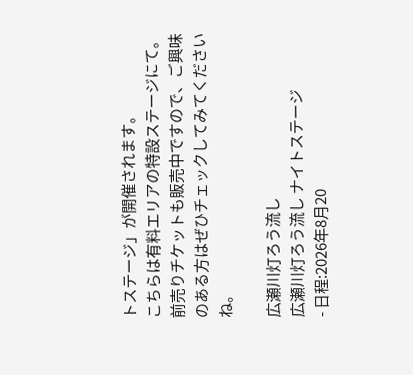トステージ」が開催されます。
こちらは有料エリアの特設ステージにて。
前売りチケットも販売中ですので、ご興味のある方はぜひチェックしてみてくださいね。

広瀬川灯ろう流し
広瀬川灯ろう流し ナイトステージ
- 日程:2026年8月20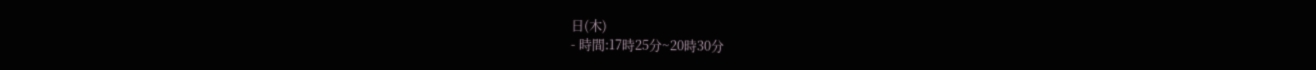日(木)
- 時間:17時25分~20時30分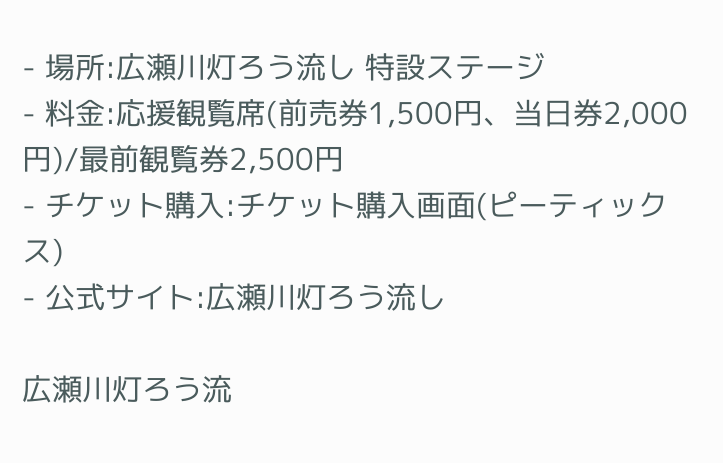- 場所:広瀬川灯ろう流し 特設ステージ
- 料金:応援観覧席(前売券1,500円、当日券2,000円)/最前観覧券2,500円
- チケット購入:チケット購入画面(ピーティックス)
- 公式サイト:広瀬川灯ろう流し

広瀬川灯ろう流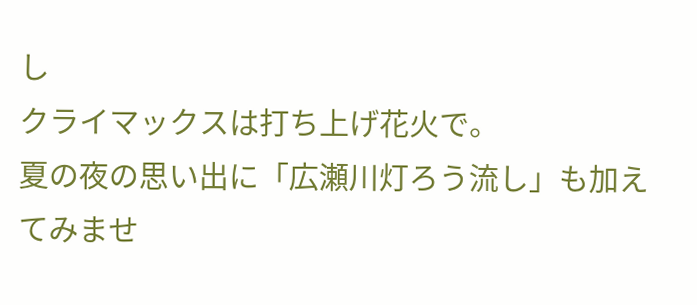し
クライマックスは打ち上げ花火で。
夏の夜の思い出に「広瀬川灯ろう流し」も加えてみませ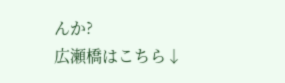んか?
広瀬橋はこちら↓